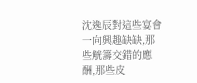沈逸辰對這些宴會一向興趣缺缺,那些觥籌交錯的應酬,那些皮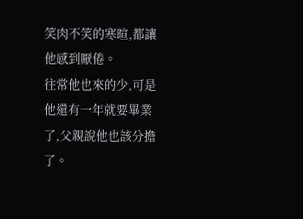笑肉不笑的寒暄,都讓他感到厭倦。
往常他也來的少,可是他還有一年就要畢業了,父親說他也該分擔了。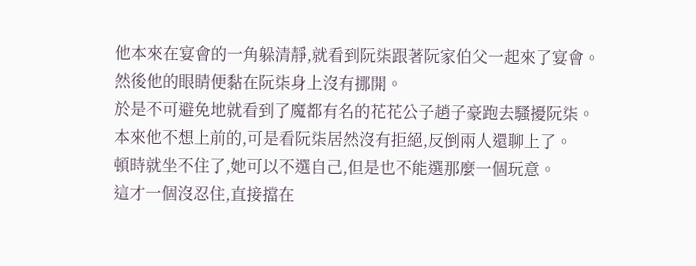他本來在宴會的一角躲清靜,就看到阮柒跟著阮家伯父一起來了宴會。
然後他的眼睛便黏在阮柒身上沒有挪開。
於是不可避免地就看到了魔都有名的花花公子趙子豪跑去騷擾阮柒。
本來他不想上前的,可是看阮柒居然沒有拒絕,反倒兩人還聊上了。
頓時就坐不住了,她可以不選自己,但是也不能選那麼一個玩意。
這才一個沒忍住,直接擋在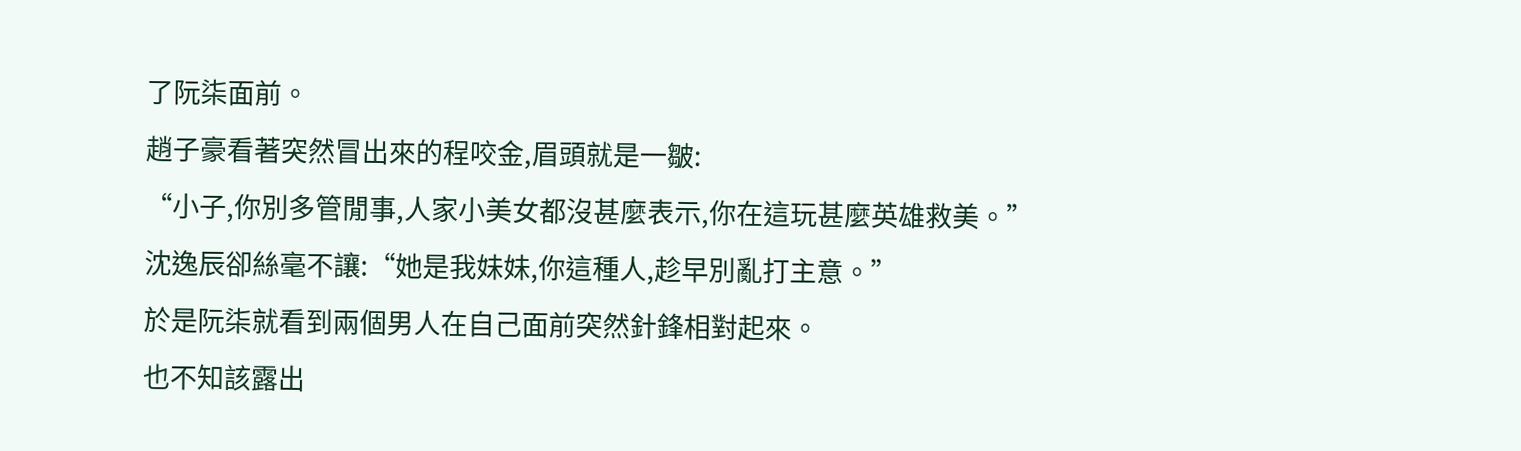了阮柒面前。
趙子豪看著突然冒出來的程咬金,眉頭就是一皺:
“小子,你別多管閒事,人家小美女都沒甚麼表示,你在這玩甚麼英雄救美。”
沈逸辰卻絲毫不讓:“她是我妹妹,你這種人,趁早別亂打主意。”
於是阮柒就看到兩個男人在自己面前突然針鋒相對起來。
也不知該露出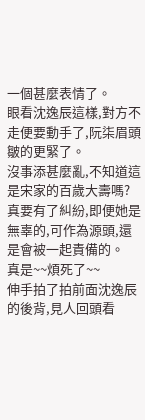一個甚麼表情了。
眼看沈逸辰這樣,對方不走便要動手了,阮柒眉頭皺的更緊了。
沒事添甚麼亂,不知道這是宋家的百歲大壽嗎?
真要有了糾紛,即便她是無辜的,可作為源頭,還是會被一起責備的。
真是~~煩死了~~
伸手拍了拍前面沈逸辰的後背,見人回頭看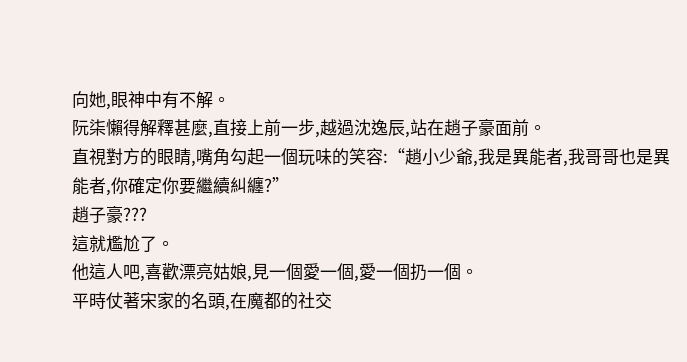向她,眼神中有不解。
阮柒懶得解釋甚麼,直接上前一步,越過沈逸辰,站在趙子豪面前。
直視對方的眼睛,嘴角勾起一個玩味的笑容:“趙小少爺,我是異能者,我哥哥也是異能者,你確定你要繼續糾纏?”
趙子豪???
這就尷尬了。
他這人吧,喜歡漂亮姑娘,見一個愛一個,愛一個扔一個。
平時仗著宋家的名頭,在魔都的社交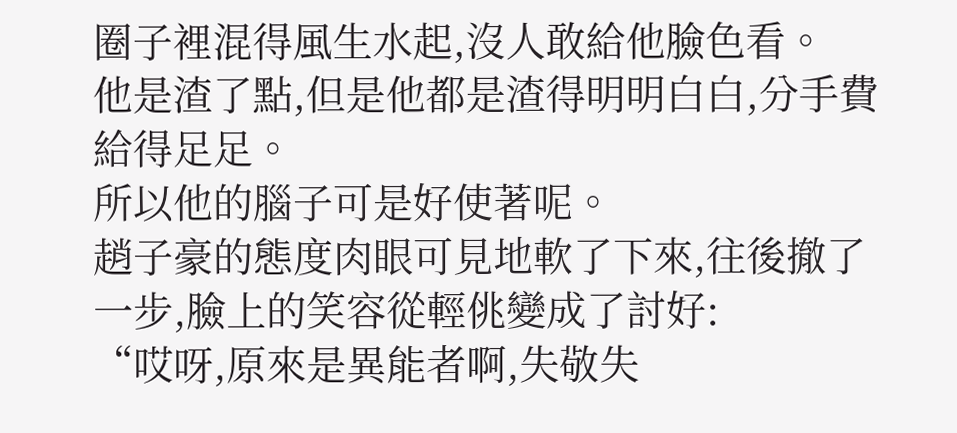圈子裡混得風生水起,沒人敢給他臉色看。
他是渣了點,但是他都是渣得明明白白,分手費給得足足。
所以他的腦子可是好使著呢。
趙子豪的態度肉眼可見地軟了下來,往後撤了一步,臉上的笑容從輕佻變成了討好:
“哎呀,原來是異能者啊,失敬失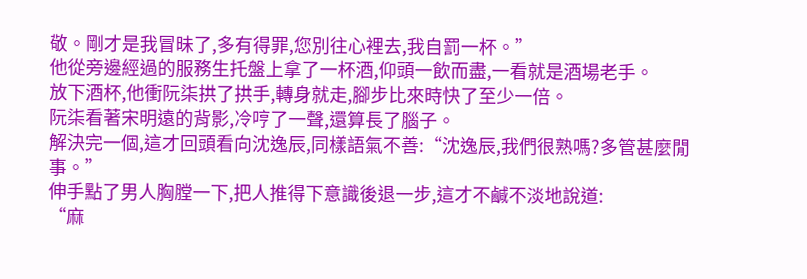敬。剛才是我冒昧了,多有得罪,您別往心裡去,我自罰一杯。”
他從旁邊經過的服務生托盤上拿了一杯酒,仰頭一飲而盡,一看就是酒場老手。
放下酒杯,他衝阮柒拱了拱手,轉身就走,腳步比來時快了至少一倍。
阮柒看著宋明遠的背影,冷哼了一聲,還算長了腦子。
解決完一個,這才回頭看向沈逸辰,同樣語氣不善:“沈逸辰,我們很熟嗎?多管甚麼閒事。”
伸手點了男人胸膛一下,把人推得下意識後退一步,這才不鹹不淡地說道:
“麻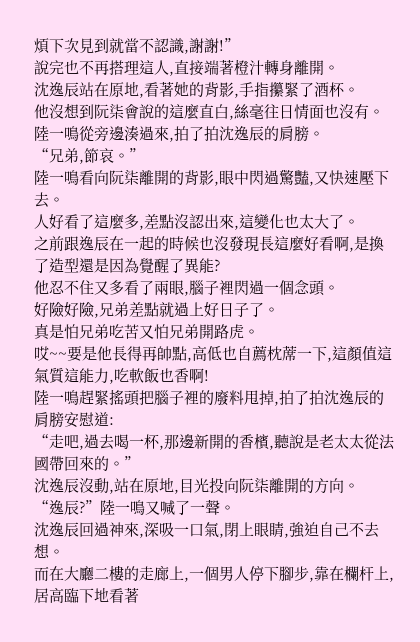煩下次見到就當不認識,謝謝!”
說完也不再搭理這人,直接端著橙汁轉身離開。
沈逸辰站在原地,看著她的背影,手指攥緊了酒杯。
他沒想到阮柒會說的這麼直白,絲毫往日情面也沒有。
陸一鳴從旁邊湊過來,拍了拍沈逸辰的肩膀。
“兄弟,節哀。”
陸一鳴看向阮柒離開的背影,眼中閃過驚豔,又快速壓下去。
人好看了這麼多,差點沒認出來,這變化也太大了。
之前跟逸辰在一起的時候也沒發現長這麼好看啊,是換了造型還是因為覺醒了異能?
他忍不住又多看了兩眼,腦子裡閃過一個念頭。
好險好險,兄弟差點就過上好日子了。
真是怕兄弟吃苦又怕兄弟開路虎。
哎~~要是他長得再帥點,高低也自薦枕蓆一下,這顏值這氣質這能力,吃軟飯也香啊!
陸一鳴趕緊搖頭把腦子裡的廢料甩掉,拍了拍沈逸辰的肩膀安慰道:
“走吧,過去喝一杯,那邊新開的香檳,聽說是老太太從法國帶回來的。”
沈逸辰沒動,站在原地,目光投向阮柒離開的方向。
“逸辰?”陸一鳴又喊了一聲。
沈逸辰回過神來,深吸一口氣,閉上眼睛,強迫自己不去想。
而在大廳二樓的走廊上,一個男人停下腳步,靠在欄杆上,居高臨下地看著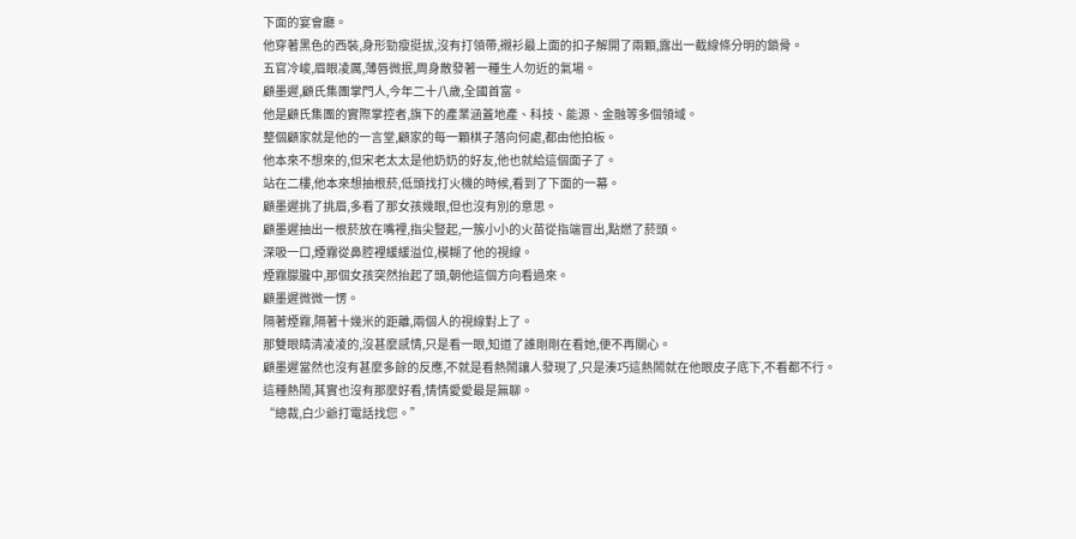下面的宴會廳。
他穿著黑色的西裝,身形勁瘦挺拔,沒有打領帶,襯衫最上面的扣子解開了兩顆,露出一截線條分明的鎖骨。
五官冷峻,眉眼凌厲,薄唇微抿,周身散發著一種生人勿近的氣場。
顧墨遲,顧氏集團掌門人,今年二十八歲,全國首富。
他是顧氏集團的實際掌控者,旗下的產業涵蓋地產、科技、能源、金融等多個領域。
整個顧家就是他的一言堂,顧家的每一顆棋子落向何處,都由他拍板。
他本來不想來的,但宋老太太是他奶奶的好友,他也就給這個面子了。
站在二樓,他本來想抽根菸,低頭找打火機的時候,看到了下面的一幕。
顧墨遲挑了挑眉,多看了那女孩幾眼,但也沒有別的意思。
顧墨遲抽出一根菸放在嘴裡,指尖豎起,一簇小小的火苗從指端冒出,點燃了菸頭。
深吸一口,煙霧從鼻腔裡緩緩溢位,模糊了他的視線。
煙霧朦朧中,那個女孩突然抬起了頭,朝他這個方向看過來。
顧墨遲微微一愣。
隔著煙霧,隔著十幾米的距離,兩個人的視線對上了。
那雙眼睛清凌凌的,沒甚麼感情,只是看一眼,知道了誰剛剛在看她,便不再關心。
顧墨遲當然也沒有甚麼多餘的反應,不就是看熱鬧讓人發現了,只是湊巧這熱鬧就在他眼皮子底下,不看都不行。
這種熱鬧,其實也沒有那麼好看,情情愛愛最是無聊。
“總裁,白少爺打電話找您。”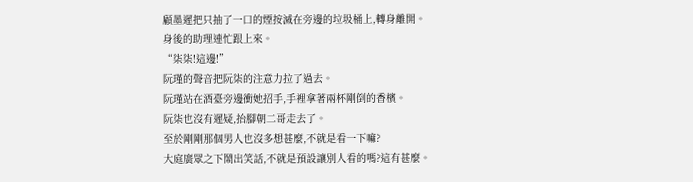顧墨遲把只抽了一口的煙按滅在旁邊的垃圾桶上,轉身離開。
身後的助理連忙跟上來。
“柒柒!這邊!”
阮瑾的聲音把阮柒的注意力拉了過去。
阮瑾站在酒臺旁邊衝她招手,手裡拿著兩杯剛倒的香檳。
阮柒也沒有遲疑,抬腳朝二哥走去了。
至於剛剛那個男人也沒多想甚麼,不就是看一下嘛?
大庭廣眾之下鬧出笑話,不就是預設讓別人看的嗎?這有甚麼。